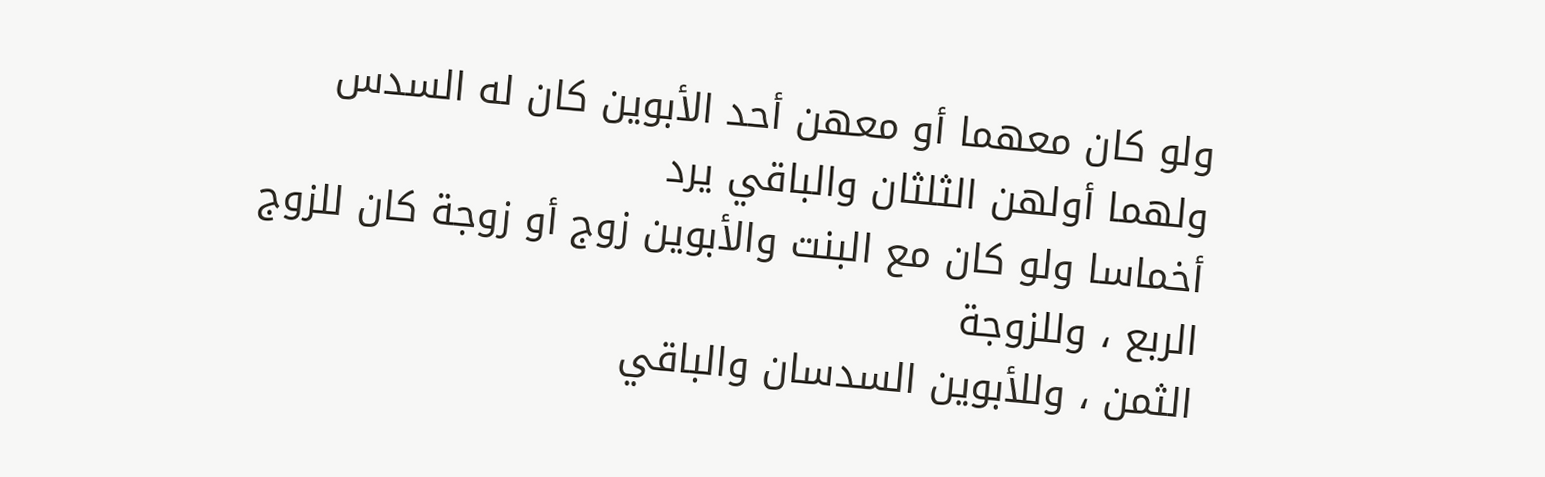ولو كان معهما أو معهن أحد الأبوين كان له السدس ولهما أولهن الثلثان والباقي يرد
أخماسا ولو كان مع البنت والأبوين زوج أو زوجة كان للزوج الربع ، وللزوجة
الثمن ، وللأبوين السدسان والباقي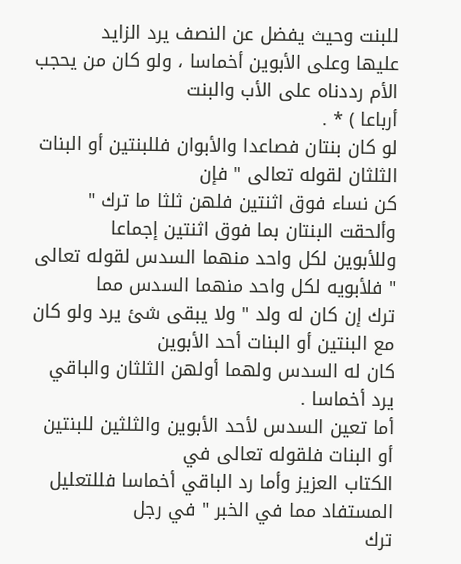للبنت وحيث يفضل عن النصف يرد الزايد
عليها وعلى الأبوين أخماسا ، ولو كان من يحجب الأم رددناه على الأب والبنت
أرباعا ) * .
لو كان بنتان فصاعدا والأبوان فللبنتين أو البنات الثلثان لقوله تعالى " فإن
كن نساء فوق اثنتين فلهن ثلثا ما ترك " وألحقت البنتان بما فوق اثنتين إجماعا
وللأبوين لكل واحد منهما السدس لقوله تعالى " فلأبويه لكل واحد منهما السدس مما
ترك إن كان له ولد " ولا يبقى شئ يرد ولو كان مع البنتين أو البنات أحد الأبوين
كان له السدس ولهما أولهن الثلثان والباقي يرد أخماسا .
أما تعين السدس لأحد الأبوين والثلثين للبنتين أو البنات فلقوله تعالى في
الكتاب العزيز وأما رد الباقي أخماسا فللتعليل المستفاد مما في الخبر " في رجل
ترك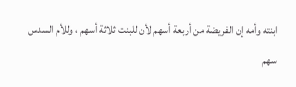ابنته وأمه إن الفريضة من أربعة أسهم لأن للبنت ثلاثة أسهم ، وللأم السدس
سهم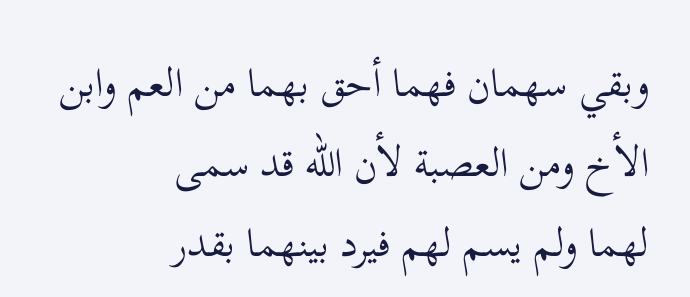وبقي سهمان فهما أحق بهما من العم وابن الأخ ومن العصبة لأن الله قد سمى
لهما ولم يسم لهم فيرد بينهما بقدر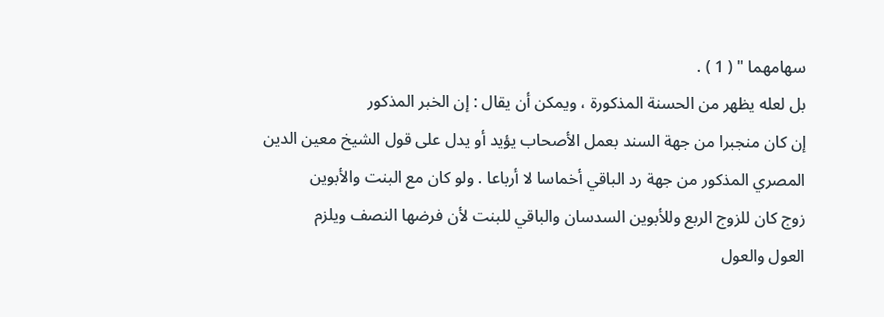سهامهما " ( 1 ) .
بل لعله يظهر من الحسنة المذكورة ، ويمكن أن يقال : إن الخبر المذكور
إن كان منجبرا من جهة السند بعمل الأصحاب يؤيد أو يدل على قول الشيخ معين الدين
المصري المذكور من جهة رد الباقي أخماسا لا أرباعا . ولو كان مع البنت والأبوين
زوج كان للزوج الربع وللأبوين السدسان والباقي للبنت لأن فرضها النصف ويلزم
العول والعول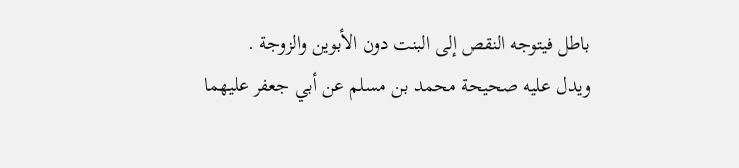باطل فيتوجه النقص إلى البنت دون الأبوين والزوجة .
ويدل عليه صحيحة محمد بن مسلم عن أبي جعفر عليهما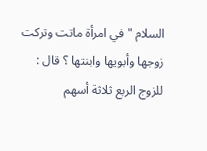السلام " في امرأة ماتت وتركت
زوجها وأبويها وابنتها ؟ قال : للزوج الربع ثلاثة أسهم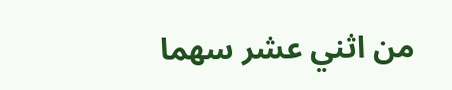من اثني عشر سهما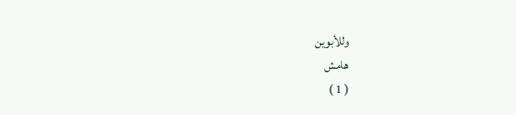وللأبوين
هامش
( 1 )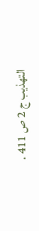التهذيب ج 2 ص 411 .